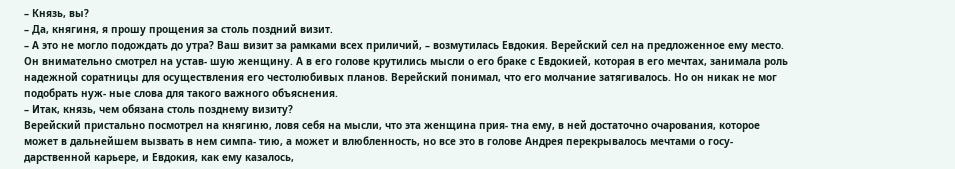– Князь, вы?
– Да, княгиня, я прошу прощения за столь поздний визит.
– А это не могло подождать до утра? Ваш визит за рамками всех приличий, – возмутилась Евдокия. Верейский сел на предложенное ему место. Он внимательно смотрел на устав- шую женщину. А в его голове крутились мысли о его браке с Евдокией, которая в его мечтах, занимала роль надежной соратницы для осуществления его честолюбивых планов. Верейский понимал, что его молчание затягивалось. Но он никак не мог подобрать нуж- ные слова для такого важного объяснения.
– Итак, князь, чем обязана столь позднему визиту?
Верейский пристально посмотрел на княгиню, ловя себя на мысли, что эта женщина прия- тна ему, в ней достаточно очарования, которое может в дальнейшем вызвать в нем симпа- тию, а может и влюбленность, но все это в голове Андрея перекрывалось мечтами о госу- дарственной карьере, и Евдокия, как ему казалось,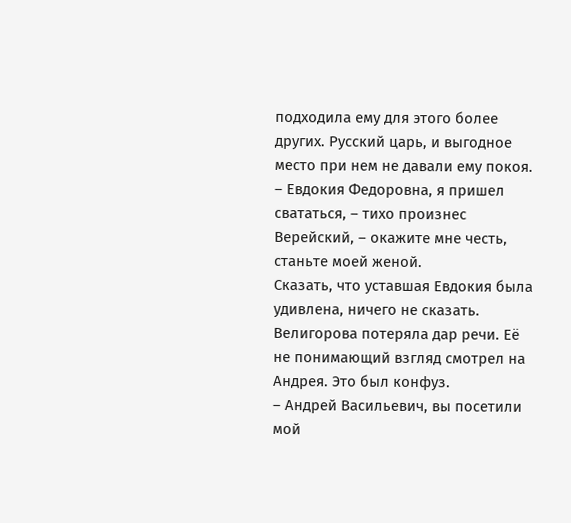подходила ему для этого более других. Русский царь, и выгодное место при нем не давали ему покоя.
– Евдокия Федоровна, я пришел свататься, – тихо произнес Верейский, – окажите мне честь, станьте моей женой.
Сказать, что уставшая Евдокия была удивлена, ничего не сказать. Велигорова потеряла дар речи. Её не понимающий взгляд смотрел на Андрея. Это был конфуз.
– Андрей Васильевич, вы посетили мой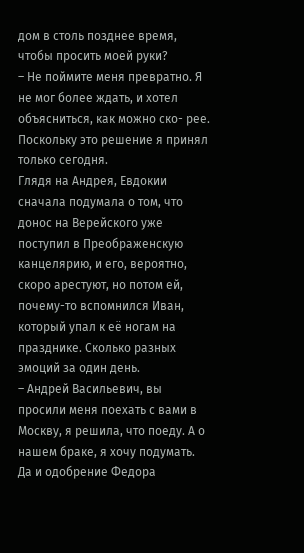дом в столь позднее время, чтобы просить моей руки?
– Не поймите меня превратно. Я не мог более ждать, и хотел объясниться, как можно ско- рее. Поскольку это решение я принял только сегодня.
Глядя на Андрея, Евдокии сначала подумала о том, что донос на Верейского уже поступил в Преображенскую канцелярию, и его, вероятно, скоро арестуют, но потом ей, почему-то вспомнился Иван, который упал к её ногам на празднике. Сколько разных эмоций за один день.
– Андрей Васильевич, вы просили меня поехать с вами в Москву, я решила, что поеду. А о нашем браке, я хочу подумать. Да и одобрение Федора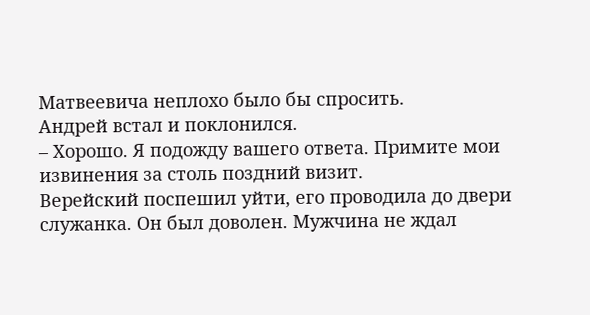Матвеевича неплохо было бы спросить.
Андрей встал и поклонился.
– Хорошо. Я подожду вашего ответа. Примите мои извинения за столь поздний визит.
Верейский поспешил уйти, его проводила до двери служанка. Он был доволен. Мужчина не ждал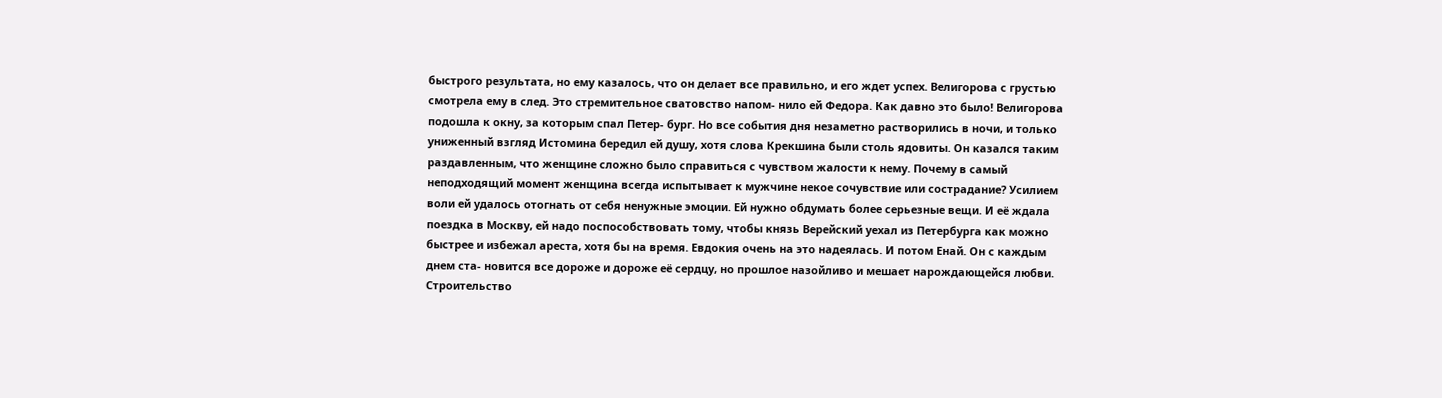быстрого результата, но ему казалось, что он делает все правильно, и его ждет успех. Велигорова с грустью смотрела ему в след. Это стремительное сватовство напом- нило ей Федора. Как давно это было! Велигорова подошла к окну, за которым спал Петер- бург. Но все события дня незаметно растворились в ночи, и только униженный взгляд Истомина бередил ей душу, хотя слова Крекшина были столь ядовиты. Он казался таким раздавленным, что женщине сложно было справиться с чувством жалости к нему. Почему в самый неподходящий момент женщина всегда испытывает к мужчине некое сочувствие или сострадание? Усилием воли ей удалось отогнать от себя ненужные эмоции. Ей нужно обдумать более серьезные вещи. И её ждала поездка в Москву, ей надо поспособствовать тому, чтобы князь Верейский уехал из Петербурга как можно быстрее и избежал ареста, хотя бы на время. Евдокия очень на это надеялась. И потом Енай. Он с каждым днем ста- новится все дороже и дороже её сердцу, но прошлое назойливо и мешает нарождающейся любви.
Строительство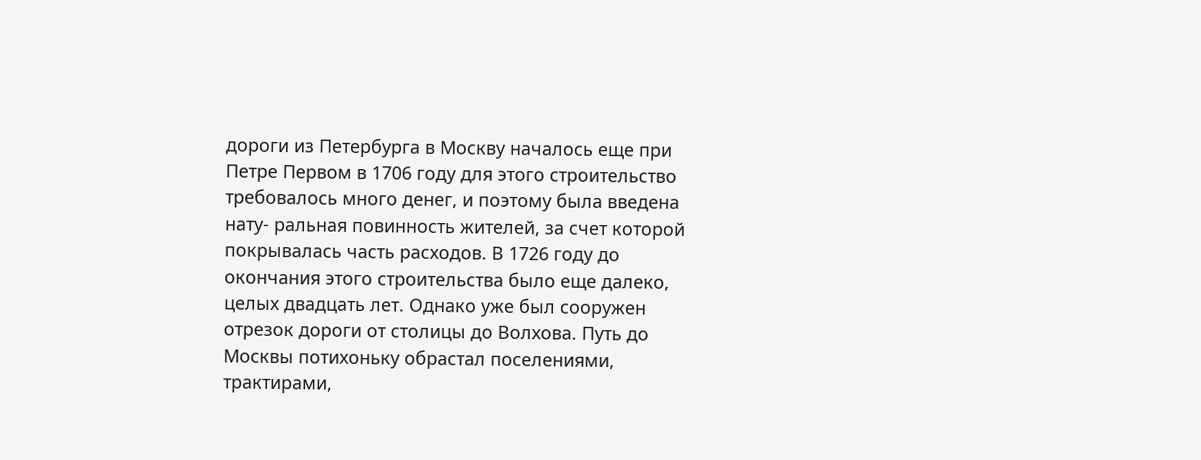дороги из Петербурга в Москву началось еще при Петре Первом в 1706 году для этого строительство требовалось много денег, и поэтому была введена нату- ральная повинность жителей, за счет которой покрывалась часть расходов. В 1726 году до окончания этого строительства было еще далеко, целых двадцать лет. Однако уже был сооружен отрезок дороги от столицы до Волхова. Путь до Москвы потихоньку обрастал поселениями, трактирами,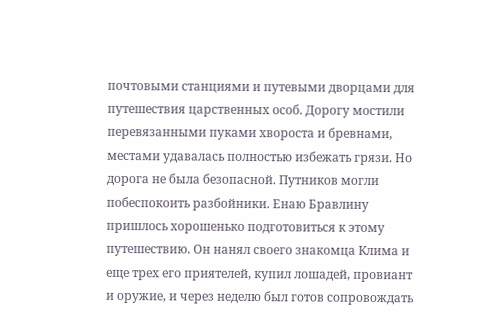почтовыми станциями и путевыми дворцами для путешествия царственных особ. Дорогу мостили перевязанными пуками хвороста и бревнами, местами удавалась полностью избежать грязи. Но дорога не была безопасной. Путников могли побеспокоить разбойники. Енаю Бравлину пришлось хорошенько подготовиться к этому путешествию. Он нанял своего знакомца Клима и еще трех его приятелей, купил лошадей, провиант и оружие, и через неделю был готов сопровождать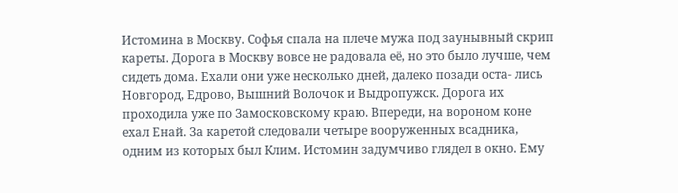Истомина в Москву. Софья спала на плече мужа под заунывный скрип кареты. Дорога в Москву вовсе не радовала её, но это было лучше, чем сидеть дома. Ехали они уже несколько дней, далеко позади оста- лись Новгород, Едрово, Вышний Волочок и Выдропужск. Дорога их проходила уже по Замосковскому краю. Впереди, на вороном коне ехал Енай. За каретой следовали четыре вооруженных всадника, одним из которых был Клим. Истомин задумчиво глядел в окно. Ему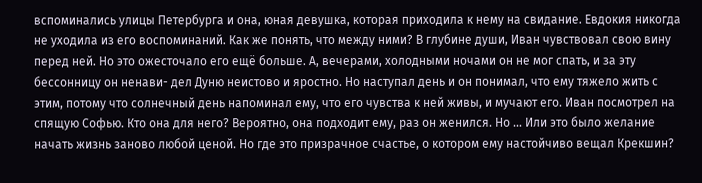вспоминались улицы Петербурга и она, юная девушка, которая приходила к нему на свидание. Евдокия никогда не уходила из его воспоминаний. Как же понять, что между ними? В глубине души, Иван чувствовал свою вину перед ней. Но это ожесточало его ещё больше. А, вечерами, холодными ночами он не мог спать, и за эту бессонницу он ненави- дел Дуню неистово и яростно. Но наступал день и он понимал, что ему тяжело жить с этим, потому что солнечный день напоминал ему, что его чувства к ней живы, и мучают его. Иван посмотрел на спящую Софью. Кто она для него? Вероятно, она подходит ему, раз он женился. Но … Или это было желание начать жизнь заново любой ценой. Но где это призрачное счастье, о котором ему настойчиво вещал Крекшин?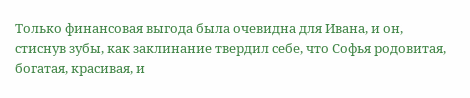Только финансовая выгода была очевидна для Ивана, и он, стиснув зубы, как заклинание твердил себе, что Софья родовитая, богатая, красивая, и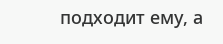подходит ему, а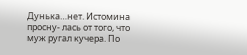Дунька…нет. Истомина просну- лась от того, что муж ругал кучера. По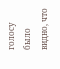голосу было видно, что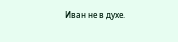Иван не в духе.